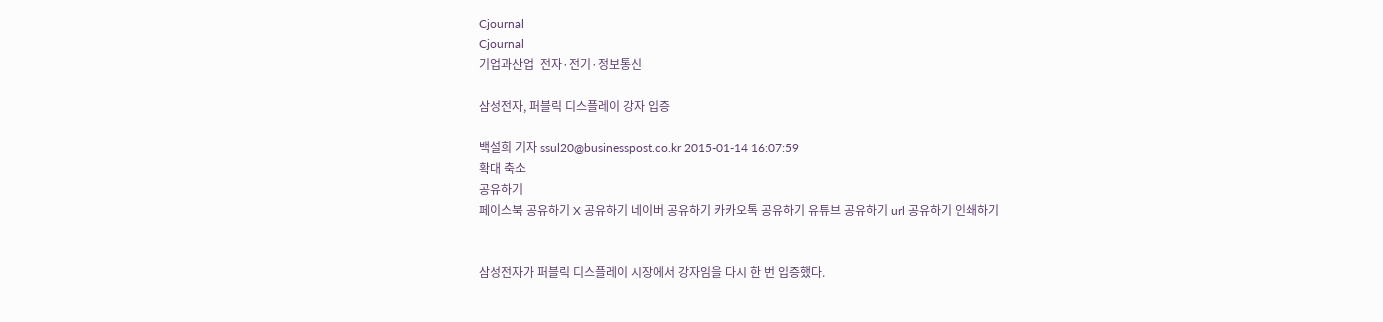Cjournal
Cjournal
기업과산업  전자·전기·정보통신

삼성전자, 퍼블릭 디스플레이 강자 입증

백설희 기자 ssul20@businesspost.co.kr 2015-01-14 16:07:59
확대 축소
공유하기
페이스북 공유하기 X 공유하기 네이버 공유하기 카카오톡 공유하기 유튜브 공유하기 url 공유하기 인쇄하기


삼성전자가 퍼블릭 디스플레이 시장에서 강자임을 다시 한 번 입증했다.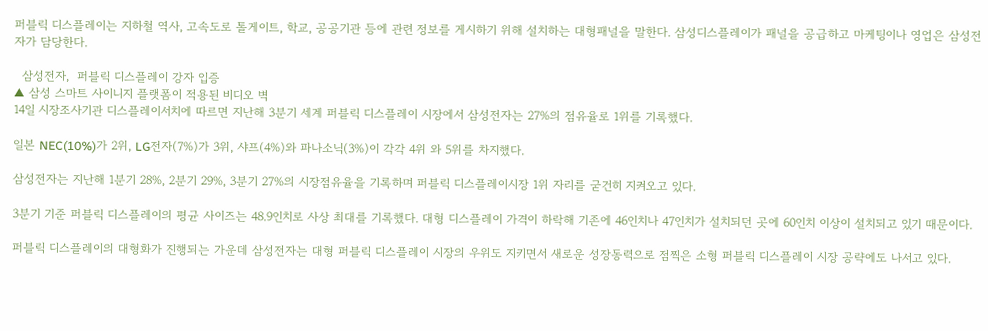퍼블릭 디스플레이는 지하철 역사, 고속도로 톨게이트, 학교, 공공기관 등에 관련 정보를 게시하기 위해 설치하는 대형패널을 말한다. 삼성디스플레이가 패널을 공급하고 마케팅이나 영업은 삼성전자가 담당한다.

  삼성전자,  퍼블릭 디스플레이 강자 입증
▲ 삼성 스마트 사이니지 플랫폼이 적용된 비디오 벽
14일 시장조사기관 디스플레이서치에 따르면 지난해 3분기 세계 퍼블릭 디스플레이 시장에서 삼성전자는 27%의 점유율로 1위를 기록했다.

일본 NEC(10%)가 2위, LG전자(7%)가 3위, 샤프(4%)와 파나소닉(3%)이 각각 4위 와 5위를 차지했다.

삼성전자는 지난해 1분기 28%, 2분기 29%, 3분기 27%의 시장점유율을 기록하며 퍼블릭 디스플레이시장 1위 자리를 굳건히 지켜오고 있다.

3분기 기준 퍼블릭 디스플레이의 평균 사이즈는 48.9인치로 사상 최대를 기록했다. 대형 디스플레이 가격이 하락해 기존에 46인치나 47인치가 설치되던 곳에 60인치 이상이 설치되고 있기 때문이다.

퍼블릭 디스플레이의 대형화가 진행되는 가운데 삼성전자는 대형 퍼블릭 디스플레이 시장의 우위도 지키면서 새로운 성장동력으로 점찍은 소형 퍼블릭 디스플레이 시장 공략에도 나서고 있다.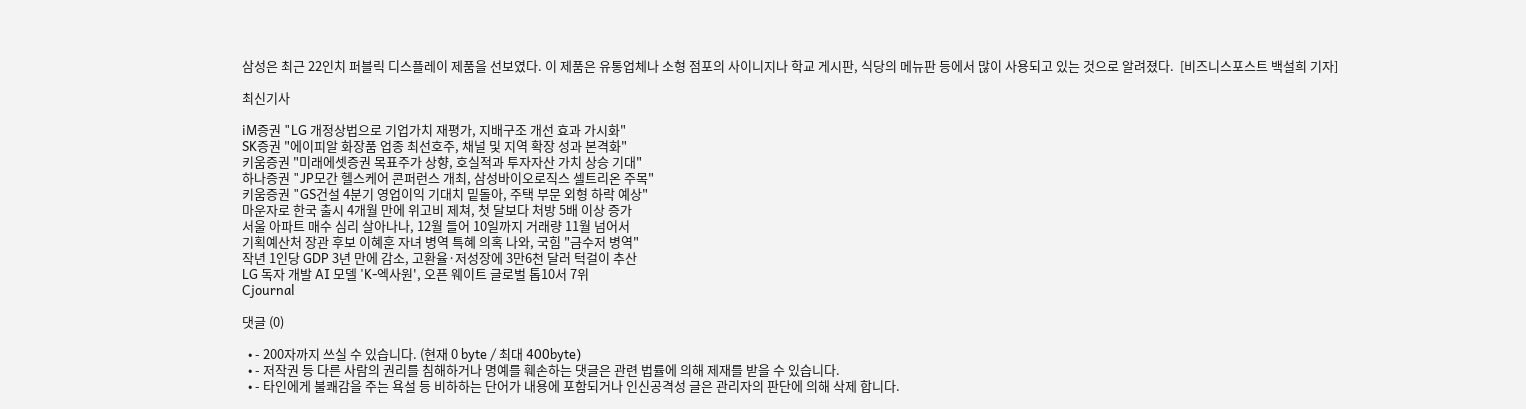삼성은 최근 22인치 퍼블릭 디스플레이 제품을 선보였다. 이 제품은 유통업체나 소형 점포의 사이니지나 학교 게시판, 식당의 메뉴판 등에서 많이 사용되고 있는 것으로 알려졌다.  [비즈니스포스트 백설희 기자]

최신기사

iM증권 "LG 개정상법으로 기업가치 재평가, 지배구조 개선 효과 가시화"
SK증권 "에이피알 화장품 업종 최선호주, 채널 및 지역 확장 성과 본격화"
키움증권 "미래에셋증권 목표주가 상향, 호실적과 투자자산 가치 상승 기대"
하나증권 "JP모간 헬스케어 콘퍼런스 개최, 삼성바이오로직스 셀트리온 주목"
키움증권 "GS건설 4분기 영업이익 기대치 밑돌아, 주택 부문 외형 하락 예상"
마운자로 한국 출시 4개월 만에 위고비 제쳐, 첫 달보다 처방 5배 이상 증가
서울 아파트 매수 심리 살아나나, 12월 들어 10일까지 거래량 11월 넘어서
기획예산처 장관 후보 이혜훈 자녀 병역 특혜 의혹 나와, 국힘 "금수저 병역"
작년 1인당 GDP 3년 만에 감소, 고환율·저성장에 3만6천 달러 턱걸이 추산
LG 독자 개발 AI 모델 'K-엑사원', 오픈 웨이트 글로벌 톱10서 7위
Cjournal

댓글 (0)

  • - 200자까지 쓰실 수 있습니다. (현재 0 byte / 최대 400byte)
  • - 저작권 등 다른 사람의 권리를 침해하거나 명예를 훼손하는 댓글은 관련 법률에 의해 제재를 받을 수 있습니다.
  • - 타인에게 불쾌감을 주는 욕설 등 비하하는 단어가 내용에 포함되거나 인신공격성 글은 관리자의 판단에 의해 삭제 합니다.